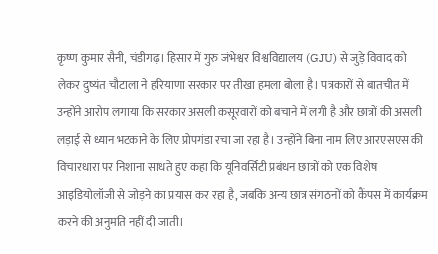कृष्ण कुमार सैनी, चंडीगढ़। हिसार में गुरु जंभेश्वर विश्वविद्यालय (GJU) से जुड़े विवाद को लेकर दुष्यंत चौटाला ने हरियाणा सरकार पर तीखा हमला बोला है। पत्रकारों से बातचीत में उन्होंने आरोप लगाया कि सरकार असली कसूरवारों को बचाने में लगी है और छात्रों की असली लड़ाई से ध्यान भटकाने के लिए प्रोपगंडा रचा जा रहा है। उन्होंने बिना नाम लिए आरएसएस की विचारधारा पर निशाना साधते हुए कहा कि यूनिवर्सिटी प्रबंधन छात्रों को एक विशेष आइडियोलॉजी से जोड़ने का प्रयास कर रहा है, जबकि अन्य छात्र संगठनों को कैंपस में कार्यक्रम करने की अनुमति नहीं दी जाती।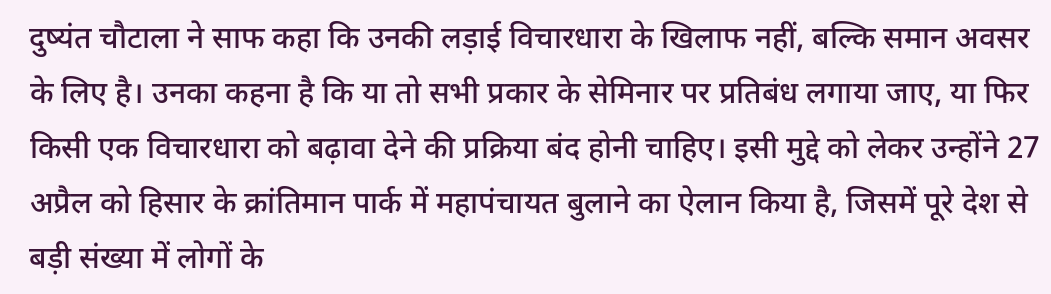दुष्यंत चौटाला ने साफ कहा कि उनकी लड़ाई विचारधारा के खिलाफ नहीं, बल्कि समान अवसर के लिए है। उनका कहना है कि या तो सभी प्रकार के सेमिनार पर प्रतिबंध लगाया जाए, या फिर किसी एक विचारधारा को बढ़ावा देने की प्रक्रिया बंद होनी चाहिए। इसी मुद्दे को लेकर उन्होंने 27 अप्रैल को हिसार के क्रांतिमान पार्क में महापंचायत बुलाने का ऐलान किया है, जिसमें पूरे देश से बड़ी संख्या में लोगों के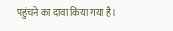पहुंचने का दावा किया गया है।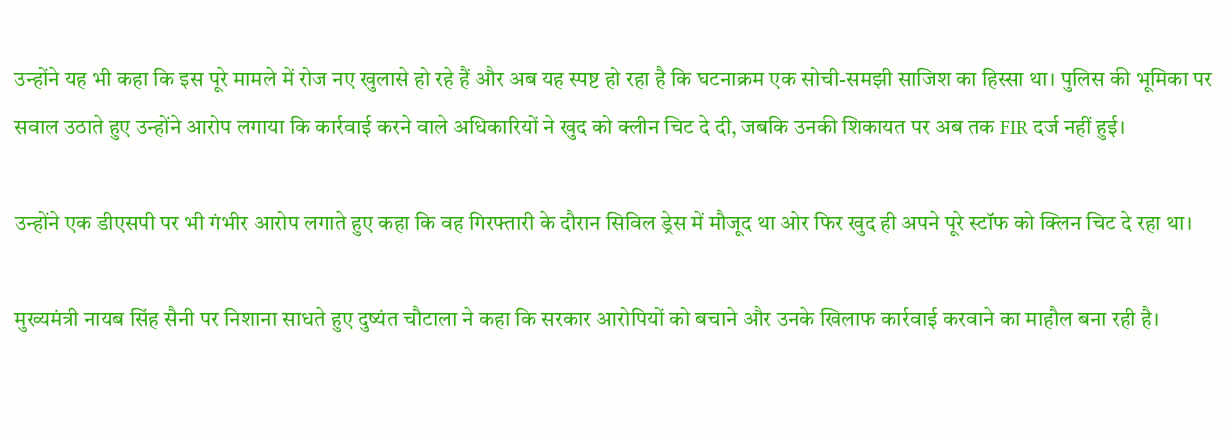उन्होंने यह भी कहा कि इस पूरे मामले में रोज नए खुलासे हो रहे हैं और अब यह स्पष्ट हो रहा है कि घटनाक्रम एक सोची-समझी साजिश का हिस्सा था। पुलिस की भूमिका पर सवाल उठाते हुए उन्होंने आरोप लगाया कि कार्रवाई करने वाले अधिकारियों ने खुद को क्लीन चिट दे दी, जबकि उनकी शिकायत पर अब तक FIR दर्ज नहीं हुई।

उन्होंने एक डीएसपी पर भी गंभीर आरोप लगाते हुए कहा कि वह गिरफ्तारी के दौरान सिविल ड्रेस में मौजूद था ओर फिर खुद ही अपने पूरे स्टॉफ को क्लिन चिट दे रहा था।

मुख्यमंत्री नायब सिंह सैनी पर निशाना साधते हुए दुष्यंत चौटाला ने कहा कि सरकार आरोपियों को बचाने और उनके खिलाफ कार्रवाई करवाने का माहौल बना रही है।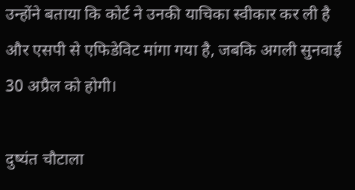उन्होंने बताया कि कोर्ट ने उनकी याचिका स्वीकार कर ली है और एसपी से एफिडेविट मांगा गया है, जबकि अगली सुनवाई 30 अप्रैल को होगी।

दुष्यंत चौटाला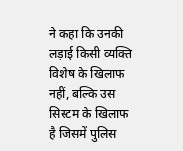ने कहा कि उनकी लड़ाई किसी व्यक्ति विशेष के खिलाफ नहीं, बल्कि उस सिस्टम के खिलाफ है जिसमें पुलिस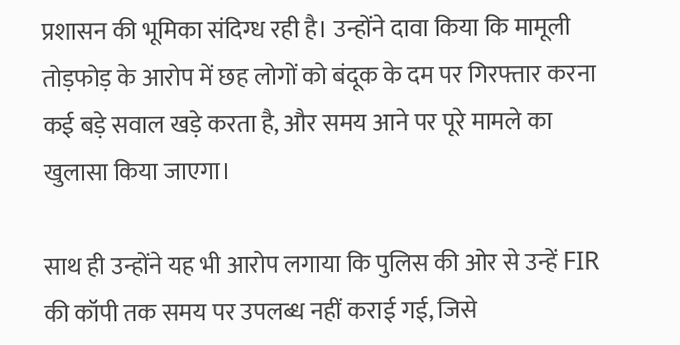प्रशासन की भूमिका संदिग्ध रही है। उन्होंने दावा किया कि मामूली तोड़फोड़ के आरोप में छह लोगों को बंदूक के दम पर गिरफ्तार करना कई बड़े सवाल खड़े करता है, और समय आने पर पूरे मामले का खुलासा किया जाएगा।

साथ ही उन्होंने यह भी आरोप लगाया कि पुलिस की ओर से उन्हें FIR की कॉपी तक समय पर उपलब्ध नहीं कराई गई, जिसे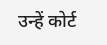उन्हें कोर्ट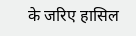के जरिए हासिल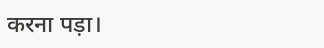करना पड़ा।